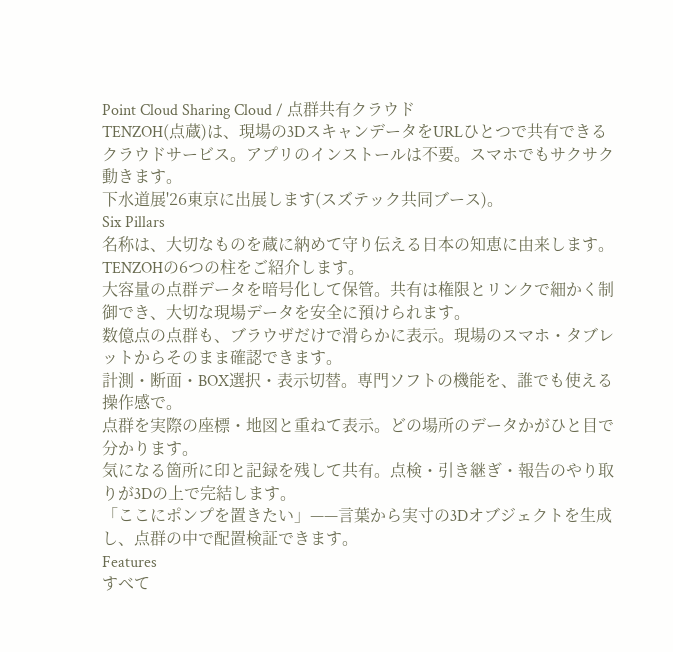Point Cloud Sharing Cloud / 点群共有クラウド
TENZOH(点蔵)は、現場の3DスキャンデータをURLひとつで共有できるクラウドサービス。アプリのインストールは不要。スマホでもサクサク動きます。
下水道展'26東京に出展します(スズテック共同ブース)。
Six Pillars
名称は、大切なものを蔵に納めて守り伝える日本の知恵に由来します。TENZOHの6つの柱をご紹介します。
大容量の点群データを暗号化して保管。共有は権限とリンクで細かく制御でき、大切な現場データを安全に預けられます。
数億点の点群も、ブラウザだけで滑らかに表示。現場のスマホ・タブレットからそのまま確認できます。
計測・断面・BOX選択・表示切替。専門ソフトの機能を、誰でも使える操作感で。
点群を実際の座標・地図と重ねて表示。どの場所のデータかがひと目で分かります。
気になる箇所に印と記録を残して共有。点検・引き継ぎ・報告のやり取りが3Dの上で完結します。
「ここにポンプを置きたい」——言葉から実寸の3Dオブジェクトを生成し、点群の中で配置検証できます。
Features
すべて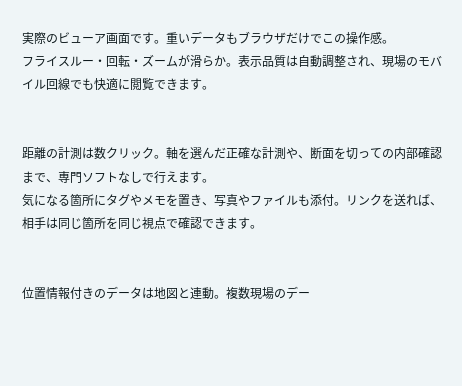実際のビューア画面です。重いデータもブラウザだけでこの操作感。
フライスルー・回転・ズームが滑らか。表示品質は自動調整され、現場のモバイル回線でも快適に閲覧できます。


距離の計測は数クリック。軸を選んだ正確な計測や、断面を切っての内部確認まで、専門ソフトなしで行えます。
気になる箇所にタグやメモを置き、写真やファイルも添付。リンクを送れば、相手は同じ箇所を同じ視点で確認できます。


位置情報付きのデータは地図と連動。複数現場のデー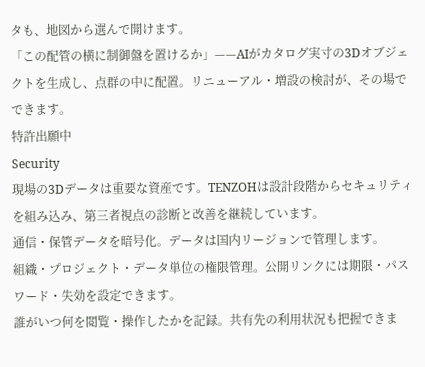タも、地図から選んで開けます。
「この配管の横に制御盤を置けるか」——AIがカタログ実寸の3Dオブジェクトを生成し、点群の中に配置。リニューアル・増設の検討が、その場でできます。
特許出願中
Security
現場の3Dデータは重要な資産です。TENZOHは設計段階からセキュリティを組み込み、第三者視点の診断と改善を継続しています。
通信・保管データを暗号化。データは国内リージョンで管理します。
組織・プロジェクト・データ単位の権限管理。公開リンクには期限・パスワード・失効を設定できます。
誰がいつ何を閲覧・操作したかを記録。共有先の利用状況も把握できま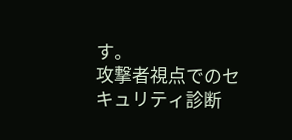す。
攻撃者視点でのセキュリティ診断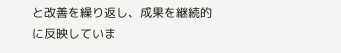と改善を繰り返し、成果を継続的に反映していま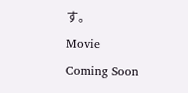す。
Movie
Coming Soon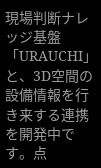現場判断ナレッジ基盤「URAUCHI」と、3D空間の設備情報を行き来する連携を開発中です。点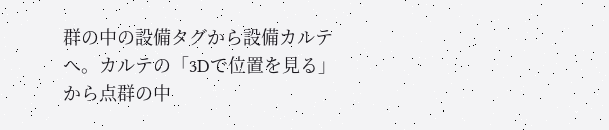群の中の設備タグから設備カルテへ。カルテの「3Dで位置を見る」から点群の中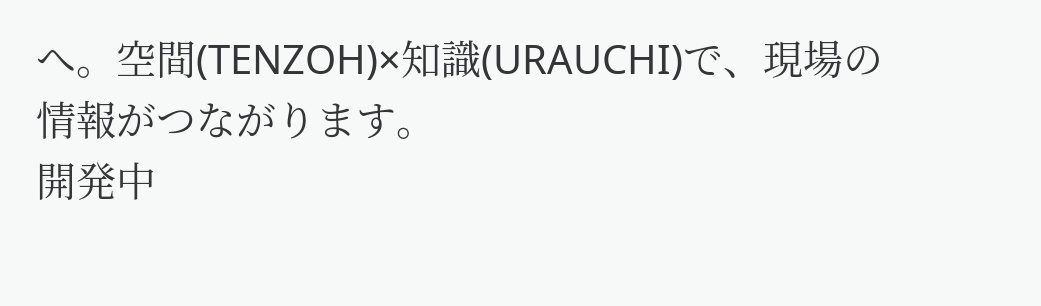へ。空間(TENZOH)×知識(URAUCHI)で、現場の情報がつながります。
開発中